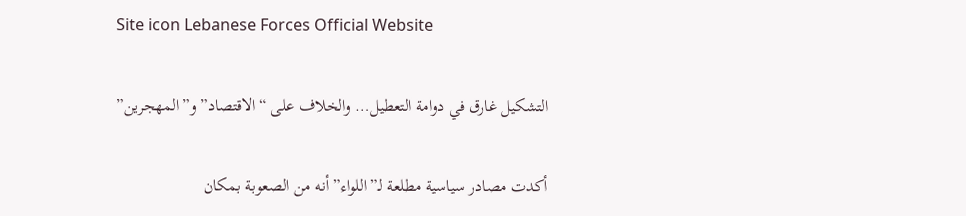Site icon Lebanese Forces Official Website

التشكيل غارق في دوامة التعطيل… والخلاف على “الاقتصاد” و”المهجرين”

أكدت مصادر سياسية مطلعة لـ”اللواء” أنه من الصعوبة بمكان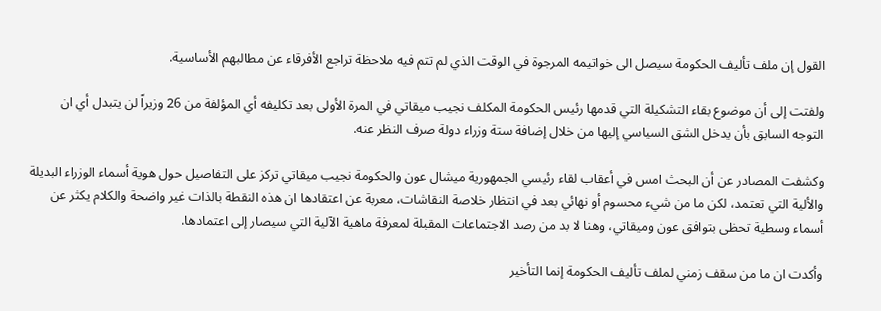القول إن ملف تأليف الحكومة سيصل الى خواتيمه المرجوة في الوقت الذي لم تتم فيه ملاحظة تراجع الأفرقاء عن مطالبهم الأساسية.

ولفتت إلى أن موضوع بقاء التشكيلة التي قدمها رئيس الحكومة المكلف نجيب ميقاتي في المرة الأولى بعد تكليفه أي المؤلفة من 26 وزيراً لن يتبدل أي ان التوجه السابق بأن يدخل الشق السياسي إليها من خلال إضافة ستة وزراء دولة صرف النظر عنه.

وكشفت المصادر عن أن البحث امس في أعقاب لقاء رئيسي الجمهورية ميشال عون والحكومة نجيب ميقاتي تركز على التفاصيل حول هوية أسماء الوزراء البديلة والألية التي تعتمد، لكن ما من شيء محسوم أو نهائي بعد في انتظار خلاصة النقاشات، معربة عن اعتقادها ان هذه النقطة بالذات غير واضحة والكلام يكثر عن أسماء وسطية تحظى بتوافق عون وميقاتي، وهنا لا بد من رصد الاجتماعات المقبلة لمعرفة ماهية الآلية التي سيصار إلى اعتمادها.

وأكدت ان ما من سقف زمني لملف تأليف الحكومة إنما التأخير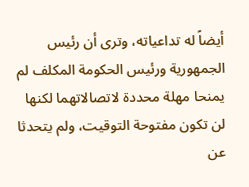أيضاً له تداعياته، وترى أن رئيس الجمهورية ورئيس الحكومة المكلف لم يمنحا مهلة محددة لاتصالاتهما لكنها لن تكون مفتوحة التوقيت، ولم يتحدثا عن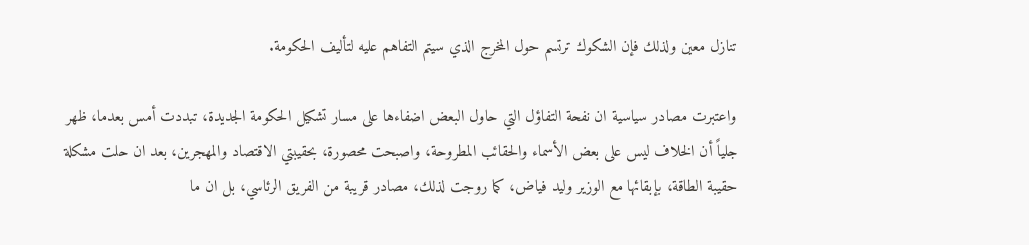تنازل معين ولذلك فإن الشكوك ترتسم حول المخرج الذي سيتم التفاهم عليه لتأليف الحكومة.

واعتبرت مصادر سياسية ان نفحة التفاؤل التي حاول البعض اضفاءها على مسار تشكيل الحكومة الجديدة، تبددت أمس بعدما، ظهر جلياً أن الخلاف ليس على بعض الأسماء والحقائب المطروحة، واصبحت محصورة، بحقيبتي الاقتصاد والمهجرين، بعد ان حلت مشكلة حقيبة الطاقة، بإبقائها مع الوزير وليد فياض، كما روجت لذلك، مصادر قريبة من الفريق الرئاسي، بل ان ما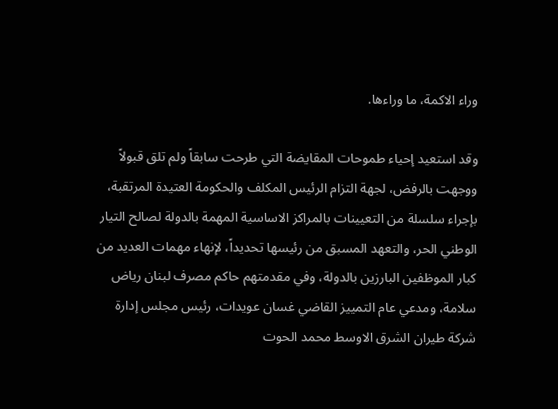وراء الاكمة، ما وراءها.

وقد استعيد إحياء طموحات المقايضة التي طرحت سابقاً ولم تلق قبولاً ووجهت بالرفض، لجهة التزام الرئيس المكلف والحكومة العتيدة المرتقبة، بإجراء سلسلة من التعيينات بالمراكز الاساسية المهمة بالدولة لصالح التيار الوطني الحر، والتعهد المسبق من رئيسها تحديداً، لإنهاء مهمات العديد من كبار الموظفين البارزين بالدولة، وفي مقدمتهم حاكم مصرف لبنان رياض سلامة، ومدعي عام التمييز القاضي غسان عويدات، رئيس مجلس إدارة شركة طيران الشرق الاوسط محمد الحوت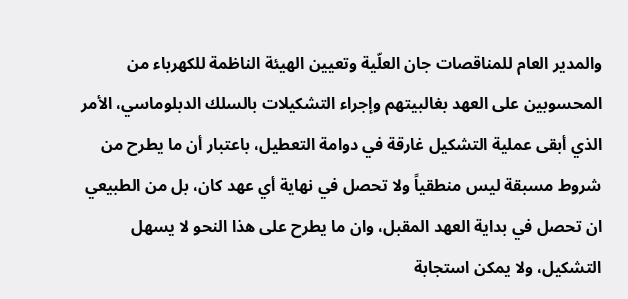والمدير العام للمناقصات جان العلّية وتعيين الهيئة الناظمة للكهرباء من المحسوبين على العهد بغالبيتهم وإجراء التشكيلات بالسلك الدبلوماسي، الأمر الذي أبقى عملية التشكيل غارقة في دوامة التعطيل، باعتبار أن ما يطرح من شروط مسبقة ليس منطقياً ولا تحصل في نهاية أي عهد كان، بل من الطبيعي ان تحصل في بداية العهد المقبل، وان ما يطرح على هذا النحو لا يسهل التشكيل، ولا يمكن استجابة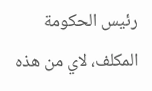رئيس الحكومة المكلف، لاي من هذه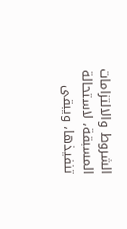الشروط والالتزامات المسبقة، لاستحالة تنفيذها، ويبقى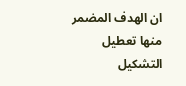ان الهدف المضمر منها تعطيل التشكيل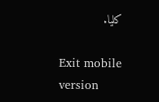كليا.

Exit mobile version